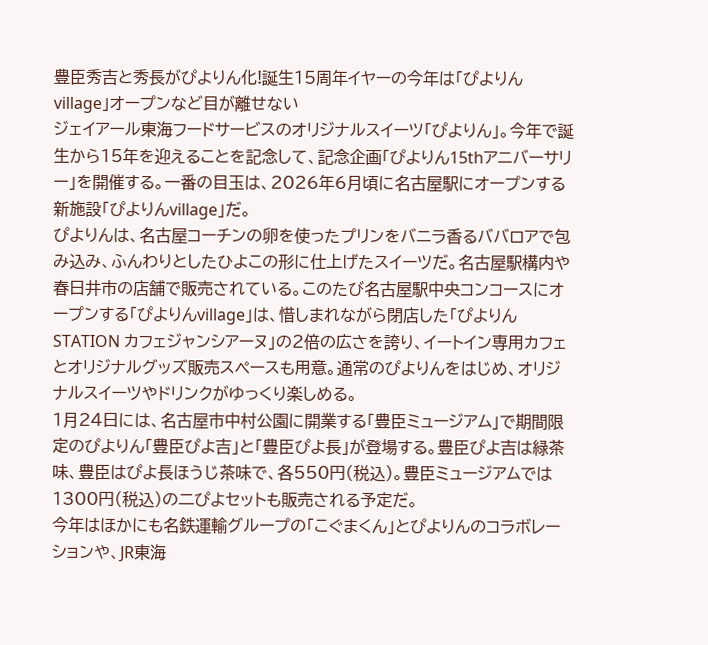豊臣秀吉と秀長がぴよりん化!誕生15周年イヤーの今年は「ぴよりんvillage」オープンなど目が離せない
ジェイアール東海フードサービスのオリジナルスイーツ「ぴよりん」。今年で誕生から15年を迎えることを記念して、記念企画「ぴよりん15thアニバーサリー」を開催する。一番の目玉は、2026年6月頃に名古屋駅にオープンする新施設「ぴよりんvillage」だ。
ぴよりんは、名古屋コーチンの卵を使ったプリンをバニラ香るババロアで包み込み、ふんわりとしたひよこの形に仕上げたスイーツだ。名古屋駅構内や春日井市の店舗で販売されている。このたび名古屋駅中央コンコースにオープンする「ぴよりんvillage」は、惜しまれながら閉店した「ぴよりんSTATION カフェジャンシアーヌ」の2倍の広さを誇り、イートイン専用カフェとオリジナルグッズ販売スペースも用意。通常のぴよりんをはじめ、オリジナルスイーツやドリンクがゆっくり楽しめる。
1月24日には、名古屋市中村公園に開業する「豊臣ミュージアム」で期間限定のぴよりん「豊臣ぴよ吉」と「豊臣ぴよ長」が登場する。豊臣ぴよ吉は緑茶味、豊臣はぴよ長ほうじ茶味で、各550円(税込)。豊臣ミュージアムでは1300円(税込)の二ぴよセットも販売される予定だ。
今年はほかにも名鉄運輸グループの「こぐまくん」とぴよりんのコラボレーションや、JR東海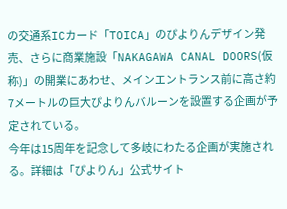の交通系ICカード「TOICA」のぴよりんデザイン発売、さらに商業施設「NAKAGAWA CANAL DOORS(仮称)」の開業にあわせ、メインエントランス前に高さ約7メートルの巨大ぴよりんバルーンを設置する企画が予定されている。
今年は15周年を記念して多岐にわたる企画が実施される。詳細は「ぴよりん」公式サイト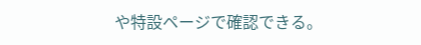や特設ページで確認できる。